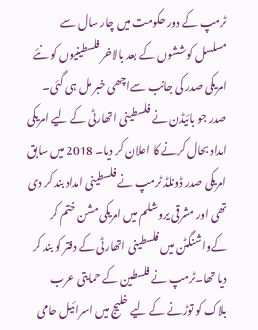ٹرمپ کے دور حکومت میں چار سال سے مسلسل کوششوں کے بعد بالاخر فلسطینیوں کو نئے امریکی صدر کی جانب سےاچھی خبر مل ہی گئی۔ صدر جو بائیڈن نے فلسطینی اتھارٹی کے لیے امریکی امداد بحال کرنے کا اعلان کر دیا۔ 2018 میں سابق امریکی صدر ڈونلڈ ٹرمپ نے فلسطینی امداد بند کر دی تھی اور مشرقی یروشلم میں امریکی مشن ختم کر کےواشنگٹن میں فلسطینی اتھارٹی کے دفتر کو بند کر دیا تھا۔ٹرمپ نے فلسطین کے حمایتی عرب بلاک کو توڑنے کے لیے خلیج میں اسرائیل حامی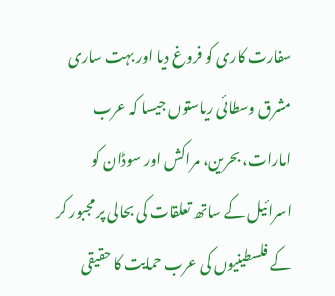سفارت کاری کو فروغ دیا اور بہت ساری مشرق وسطائی ریاستوں جیسا کہ عرب امارات، بحرین، مراکش اور سوڈان کو اسرائیل کے ساتھ تعلقات کی بحالی پر مجبور کر کے فلسطینیوں کی عرب حمایت کا حقیقی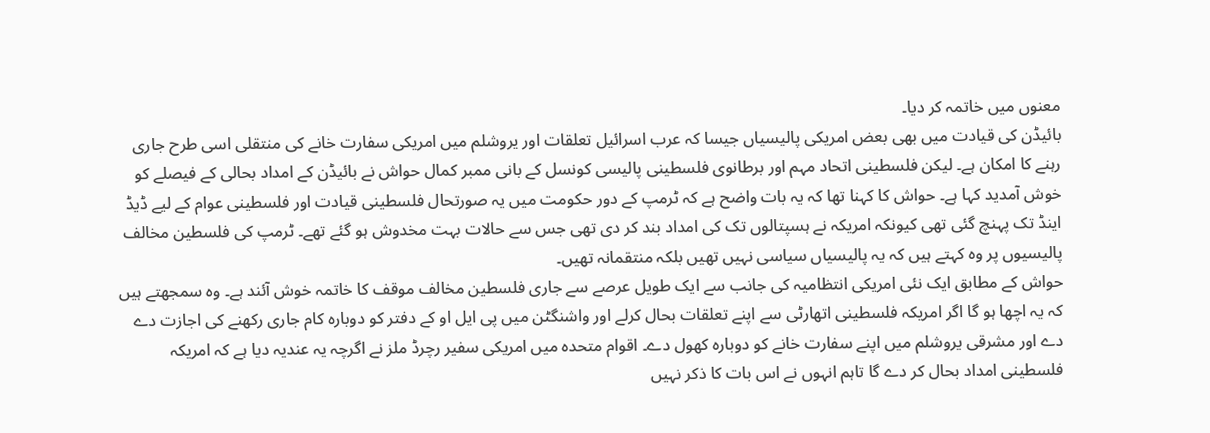معنوں میں خاتمہ کر دیا۔
بائیڈن کی قیادت میں بھی بعض امریکی پالیسیاں جیسا کہ عرب اسرائیل تعلقات اور یروشلم میں امریکی سفارت خانے کی منتقلی اسی طرح جاری رہنے کا امکان ہے۔ لیکن فلسطینی اتحاد مہم اور برطانوی فلسطینی پالیسی کونسل کے بانی ممبر کمال حواش نے بائیڈن کے امداد بحالی کے فیصلے کو خوش آمدید کہا ہے۔ حواش کا کہنا تھا کہ یہ بات واضح ہے کہ ٹرمپ کے دور حکومت میں یہ صورتحال فلسطینی قیادت اور فلسطینی عوام کے لیے ڈیڈ اینڈ تک پہنچ گئی تھی کیونکہ امریکہ نے ہسپتالوں تک کی امداد بند کر دی تھی جس سے حالات بہت مخدوش ہو گئے تھے۔ ٹرمپ کی فلسطین مخالف پالیسیوں پر وہ کہتے ہیں کہ یہ پالیسیاں سیاسی نہیں تھیں بلکہ منتقمانہ تھیں۔
حواش کے مطابق ایک نئی امریکی انتظامیہ کی جانب سے ایک طویل عرصے سے جاری فلسطین مخالف موقف کا خاتمہ خوش آئند ہے۔ وہ سمجھتے ہیں کہ یہ اچھا ہو گا اگر امریکہ فلسطینی اتھارٹی سے اپنے تعلقات بحال کرلے اور واشنگٹن میں پی ایل او کے دفتر کو دوبارہ کام جاری رکھنے کی اجازت دے دے اور مشرقی یروشلم میں اپنے سفارت خانے کو دوبارہ کھول دے۔ اقوام متحدہ میں امریکی سفیر رچرڈ ملز نے اگرچہ یہ عندیہ دیا ہے کہ امریکہ فلسطینی امداد بحال کر دے گا تاہم انہوں نے اس بات کا ذکر نہیں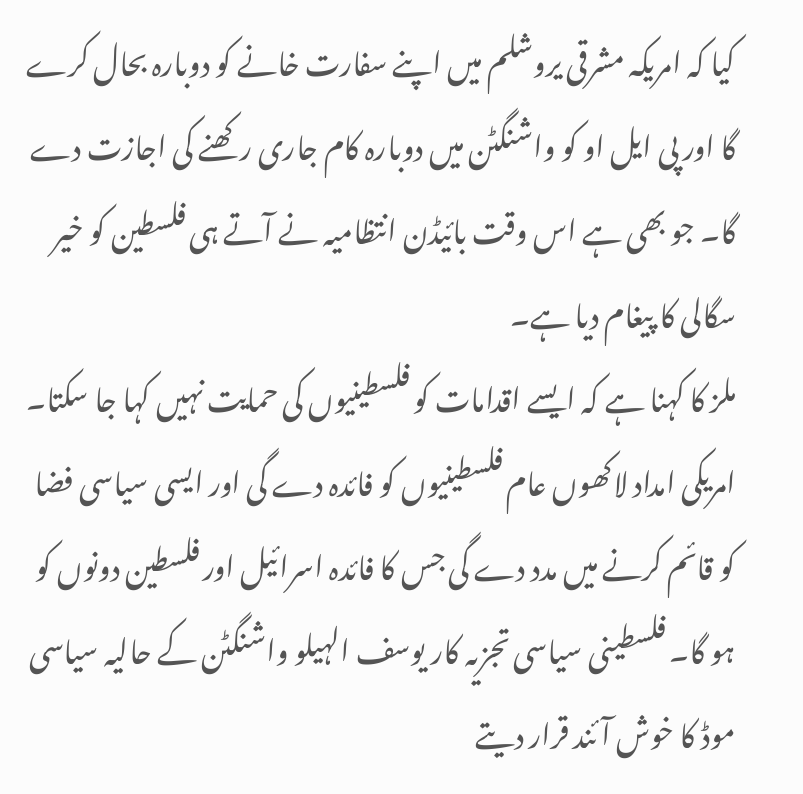کیا کہ امریکہ مشرقی یروشلم میں اپنے سفارت خانے کو دوبارہ بحال کرے گا اور پی ایل او کو واشنگٹن میں دوبارہ کام جاری رکھنے کی اجازت دے گا۔ جو بھی ہے اس وقت بائیڈن انتظامیہ نے آتے ہی فلسطین کو خیر سگالی کا پیغام دیا ہے۔
ملز کا کہنا ہے کہ ایسے اقدامات کو فلسطینیوں کی حمایت نہیں کہا جا سکتا۔ امریکی امداد لاکھوں عام فلسطینیوں کو فائدہ دے گی اور ایسی سیاسی فضا کو قائم کرنے میں مدد دے گی جس کا فائدہ اسرائیل اور فلسطین دونوں کو ہو گا۔ فلسطینی سیاسی تجزیہ کار یوسف الہیلو واشنگٹن کے حالیہ سیاسی موڈ کا خوش آئند قرار دیتے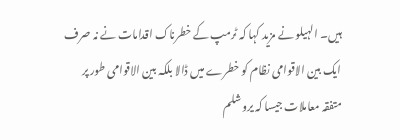ہیں۔ الہیلو نے مزید کہا کہ ٹرمپ کے خطرناک اقدامات نے نہ صرف ایک بین الاقوامی نظام کو خطرے میں ڈالا بلکہ بین الاقوامی طور پر متفقہ معاملات جیسا کہ یروشلم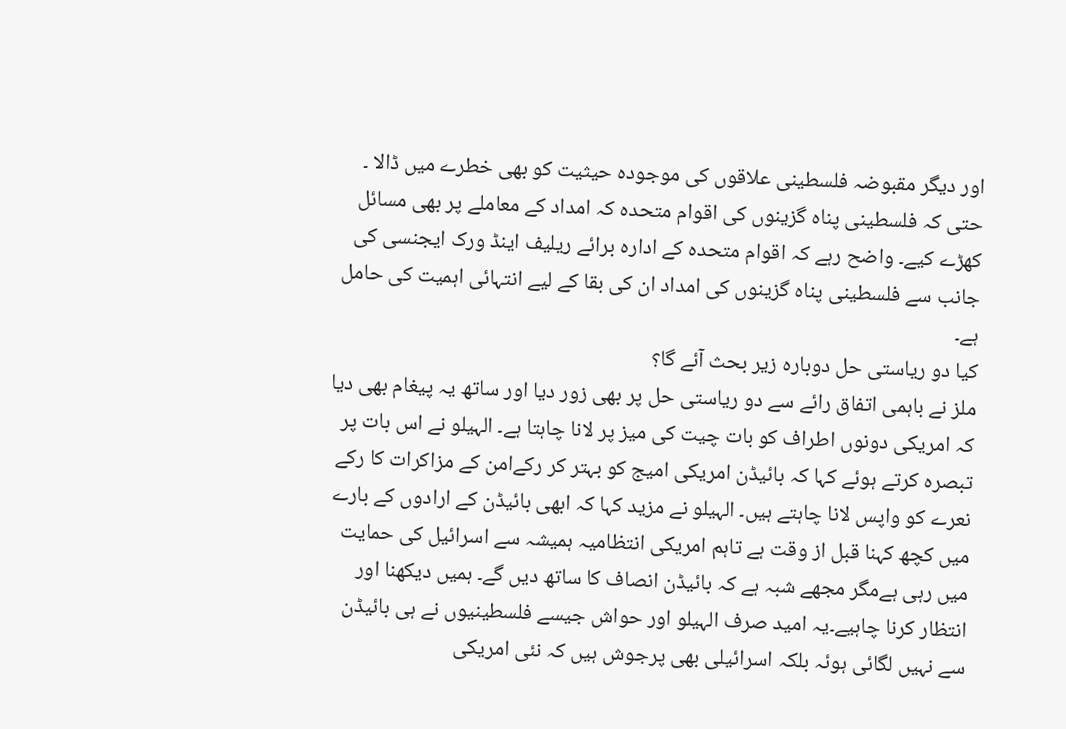اور دیگر مقبوضہ فلسطینی علاقوں کی موجودہ حیثیت کو بھی خطرے میں ڈالا ۔ حتی کہ فلسطینی پناہ گزینوں کی اقوام متحدہ کہ امداد کے معاملے پر بھی مسائل کھڑے کیے۔ واضح رہے کہ اقوام متحدہ کے ادارہ برائے ریلیف اینڈ ورک ایجنسی کی جانب سے فلسطینی پناہ گزینوں کی امداد ان کی بقا کے لیے انتہائی اہمیت کی حامل ہے۔
کیا دو ریاستی حل دوبارہ زیر بحث آئے گا؟
ملز نے باہمی اتفاق رائے سے دو ریاستی حل پر بھی زور دیا اور ساتھ یہ پیغام بھی دیا کہ امریکی دونوں اطراف کو بات چیت کی میز پر لانا چاہتا ہے۔ الہیلو نے اس بات پر تبصرہ کرتے ہوئے کہا کہ بائیڈن امریکی امیج کو بہتر کر رکےامن کے مزاکرات کا رکے نعرے کو واپس لانا چاہتے ہیں۔ الہیلو نے مزید کہا کہ ابھی بائیڈن کے ارادوں کے بارے میں کچھ کہنا قبل از وقت ہے تاہم امریکی انتظامیہ ہمیشہ سے اسرائیل کی حمایت میں رہی ہےمگر مجھے شبہ ہے کہ بائیڈن انصاف کا ساتھ دیں گے۔ ہمیں دیکھنا اور انتظار کرنا چاہیے۔یہ امید صرف الہیلو اور حواش جیسے فلسطینیوں نے ہی بائیڈن سے نہیں لگائی ہوئہ بلکہ اسرائیلی بھی پرجوش ہیں کہ نئی امریکی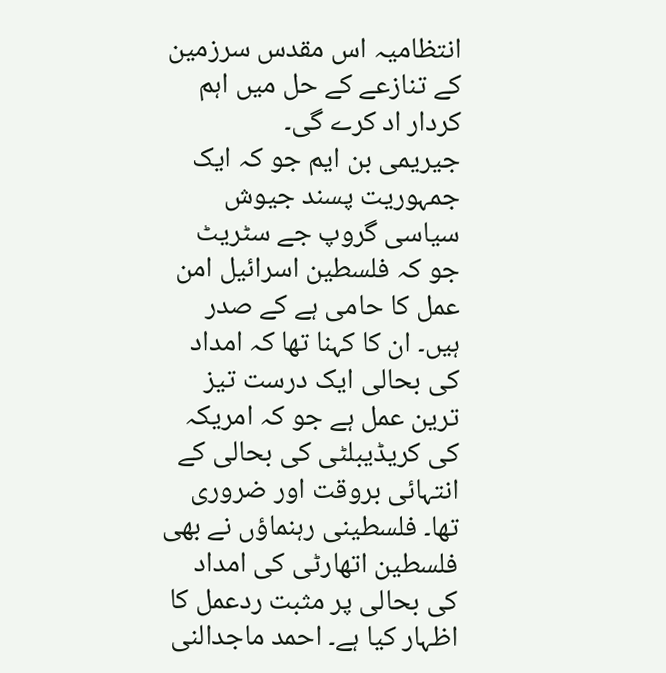انتظامیہ اس مقدس سرزمین کے تنازعے کے حل میں اہم کردار اد کرے گی۔
جیریمی بن ایم جو کہ ایک جمہوریت پسند جیوش سیاسی گروپ جے سٹریٹ جو کہ فلسطین اسرائیل امن عمل کا حامی ہے کے صدر ہیں۔ ان کا کہنا تھا کہ امداد کی بحالی ایک درست تیز ترین عمل ہے جو کہ امریکہ کی کریڈیبلٹی کی بحالی کے انتہائی بروقت اور ضروری تھا۔ فلسطینی رہنماؤں نے بھی فلسطین اتھارٹی کی امداد کی بحالی پر مثبت ردعمل کا اظہار کیا ہے۔ احمد ماجدالنی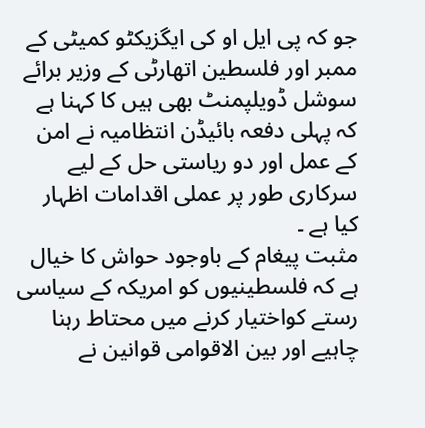جو کہ پی ایل او کی ایگزیکٹو کمیٹی کے ممبر اور فلسطین اتھارٹی کے وزیر برائے سوشل ڈویلپمنٹ بھی ہیں کا کہنا ہے کہ پہلی دفعہ بائیڈن انتظامیہ نے امن کے عمل اور دو ریاستی حل کے لیے سرکاری طور پر عملی اقدامات اظہار کیا ہے ۔
مثبت پیغام کے باوجود حواش کا خیال ہے کہ فلسطینیوں کو امریکہ کے سیاسی رستے کواختیار کرنے میں محتاط رہنا چاہیے اور بین الاقوامی قوانین نے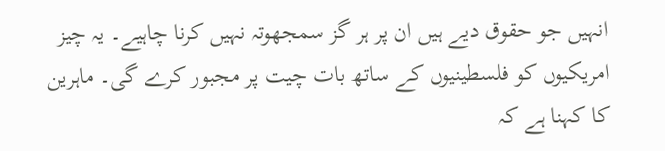انہیں جو حقوق دیے ہیں ان پر ہر گز سمجھوتہ نہیں کرنا چاہیے۔ یہ چیز امریکیوں کو فلسطینیوں کے ساتھ بات چیت پر مجبور کرے گی۔ ماہرین کا کہنا ہے کہ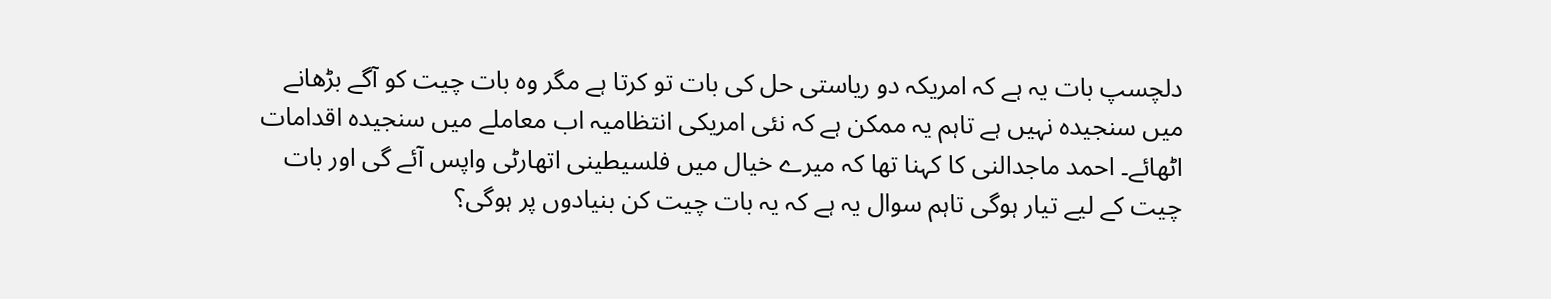دلچسپ بات یہ ہے کہ امریکہ دو ریاستی حل کی بات تو کرتا ہے مگر وہ بات چیت کو آگے بڑھانے میں سنجیدہ نہیں ہے تاہم یہ ممکن ہے کہ نئی امریکی انتظامیہ اب معاملے میں سنجیدہ اقدامات اٹھائے۔ احمد ماجدالنی کا کہنا تھا کہ میرے خیال میں فلسیطینی اتھارٹی واپس آئے گی اور بات چیت کے لیے تیار ہوگی تاہم سوال یہ ہے کہ یہ بات چیت کن بنیادوں پر ہوگی؟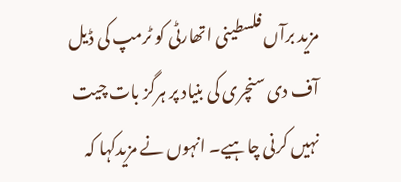مزید برآں فلسطینی اتھارٹی کو ٹرمپ کی ڈیل آف دی سنچری کی بنیاد پر ہرگز بات چیت نہیں کرنی چاہیے۔ انہوں نے مزیدکہا کہ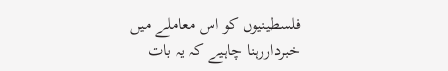فلسطینیوں کو اس معاملے میں خبرداررہنا چاہیے کہ یہ بات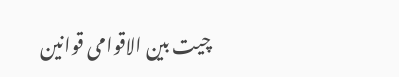چیت بین الاقوامی قوانین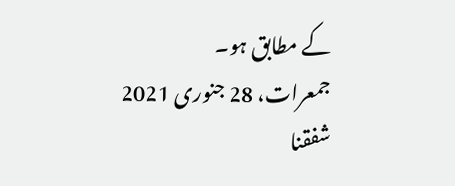کے مطابق ہو۔
جمعرات، 28 جنوری 2021
شفقنا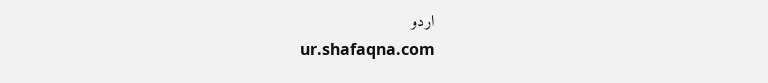اردو
ur.shafaqna.com